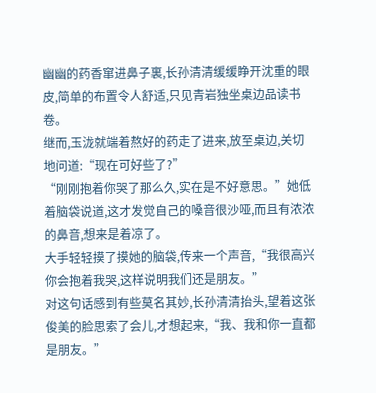幽幽的药香窜进鼻子裏,长孙清清缓缓睁开沈重的眼皮,简单的布置令人舒适,只见青岩独坐桌边品读书卷。
继而,玉泷就端着熬好的药走了进来,放至桌边,关切地问道:“现在可好些了?”
“刚刚抱着你哭了那么久,实在是不好意思。”她低着脑袋说道,这才发觉自己的嗓音很沙哑,而且有浓浓的鼻音,想来是着凉了。
大手轻轻摸了摸她的脑袋,传来一个声音,“我很高兴你会抱着我哭,这样说明我们还是朋友。”
对这句话感到有些莫名其妙,长孙清清抬头,望着这张俊美的脸思索了会儿,才想起来,“我、我和你一直都是朋友。”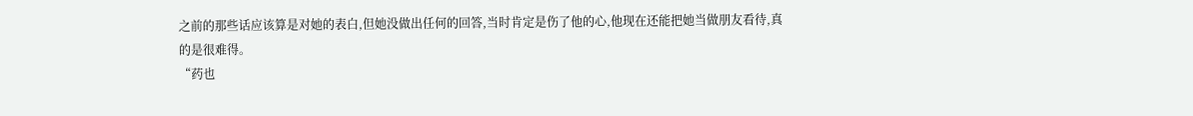之前的那些话应该算是对她的表白,但她没做出任何的回答,当时肯定是伤了他的心,他现在还能把她当做朋友看待,真的是很难得。
“药也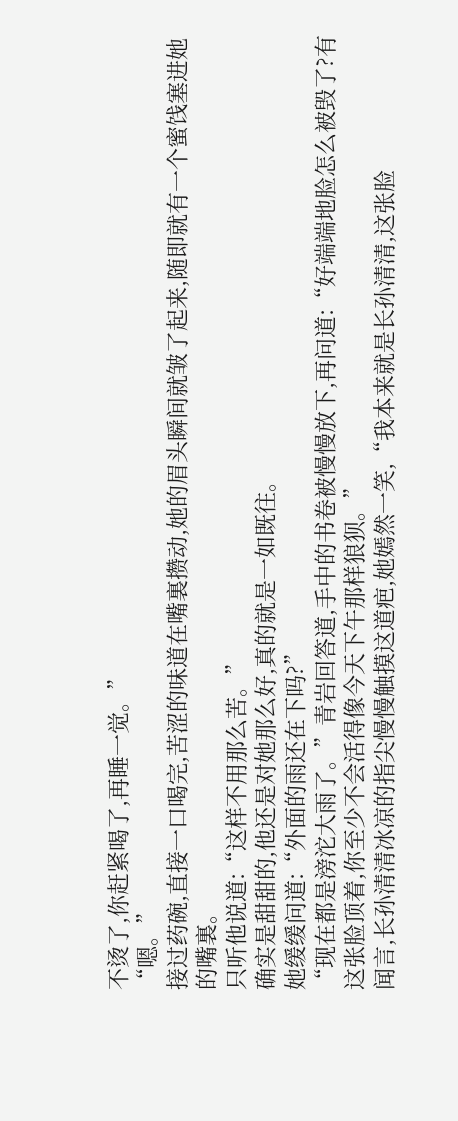不烫了,你赶紧喝了,再睡一觉。”
“嗯。”
接过药碗,直接一口喝完,苦涩的味道在嘴裏攒动,她的眉头瞬间就皱了起来,随即就有一个蜜饯塞进她的嘴裏。
只听他说道:“这样不用那么苦。”
确实是甜甜的,他还是对她那么好,真的就是一如既往。
她缓缓问道:“外面的雨还在下吗?”
“现在都是滂沱大雨了。”青岩回答道,手中的书卷被慢慢放下,再问道:“好端端地脸怎么被毁了?有这张脸顶着,你至少不会活得像今天下午那样狼狈。”
闻言,长孙清清冰凉的指尖慢慢触摸这道疤,她嫣然一笑,“我本来就是长孙清清,这张脸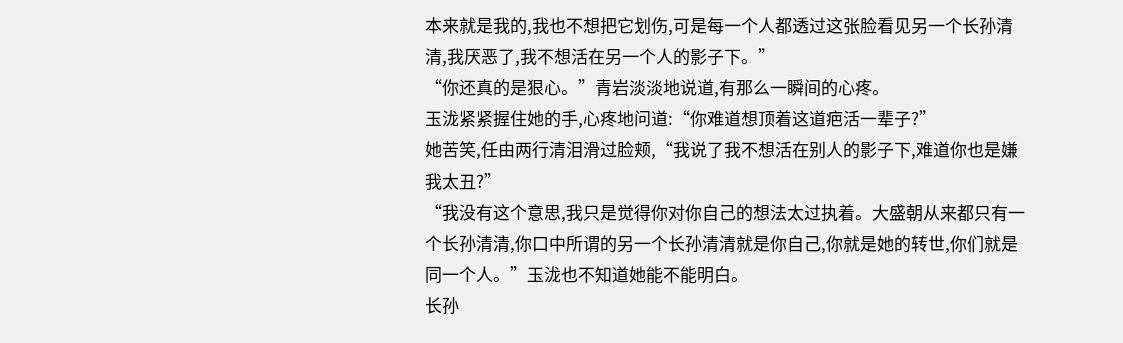本来就是我的,我也不想把它划伤,可是每一个人都透过这张脸看见另一个长孙清清,我厌恶了,我不想活在另一个人的影子下。”
“你还真的是狠心。”青岩淡淡地说道,有那么一瞬间的心疼。
玉泷紧紧握住她的手,心疼地问道:“你难道想顶着这道疤活一辈子?”
她苦笑,任由两行清泪滑过脸颊,“我说了我不想活在别人的影子下,难道你也是嫌我太丑?”
“我没有这个意思,我只是觉得你对你自己的想法太过执着。大盛朝从来都只有一个长孙清清,你口中所谓的另一个长孙清清就是你自己,你就是她的转世,你们就是同一个人。”玉泷也不知道她能不能明白。
长孙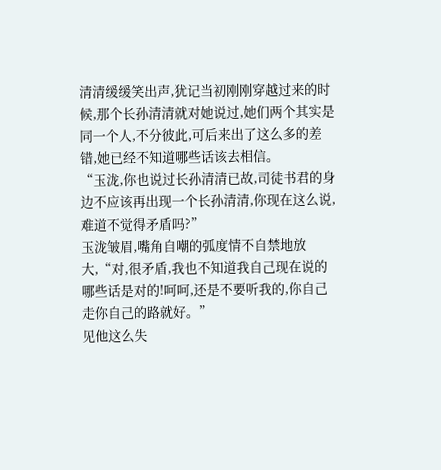清清缓缓笑出声,犹记当初刚刚穿越过来的时候,那个长孙清清就对她说过,她们两个其实是同一个人,不分彼此,可后来出了这么多的差错,她已经不知道哪些话该去相信。
“玉泷,你也说过长孙清清已故,司徒书君的身边不应该再出现一个长孙清清,你现在这么说,难道不觉得矛盾吗?”
玉泷皱眉,嘴角自嘲的弧度情不自禁地放大,“对,很矛盾,我也不知道我自己现在说的哪些话是对的!呵呵,还是不要听我的,你自己走你自己的路就好。”
见他这么失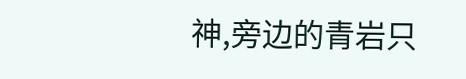神,旁边的青岩只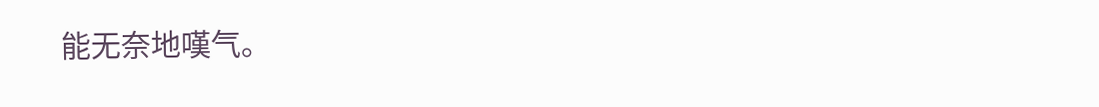能无奈地嘆气。